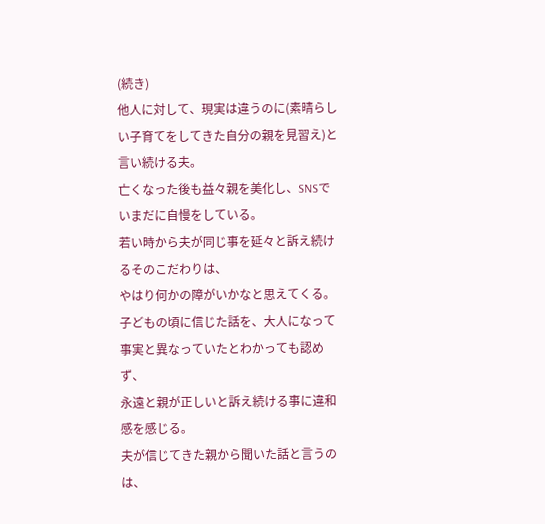(続き)
他人に対して、現実は違うのに(素晴らしい子育てをしてきた自分の親を見習え)と言い続ける夫。
亡くなった後も益々親を美化し、SNSでいまだに自慢をしている。
若い時から夫が同じ事を延々と訴え続けるそのこだわりは、
やはり何かの障がいかなと思えてくる。
子どもの頃に信じた話を、大人になって事実と異なっていたとわかっても認めず、
永遠と親が正しいと訴え続ける事に違和感を感じる。
夫が信じてきた親から聞いた話と言うのは、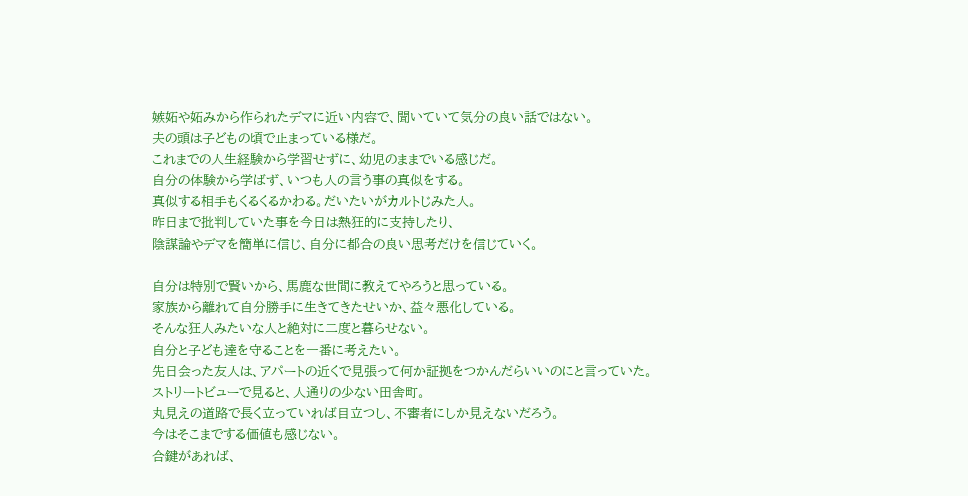嫉妬や妬みから作られたデマに近い内容で、聞いていて気分の良い話ではない。
夫の頭は子どもの頃で止まっている様だ。
これまでの人生経験から学習せずに、幼児のままでいる感じだ。
自分の体験から学ばず、いつも人の言う事の真似をする。
真似する相手もくるくるかわる。だいたいがカルトじみた人。
昨日まで批判していた事を今日は熱狂的に支持したり、
陰謀論やデマを簡単に信じ、自分に都合の良い思考だけを信じていく。

自分は特別で賢いから、馬鹿な世間に教えてやろうと思っている。
家族から離れて自分勝手に生きてきたせいか、益々悪化している。
そんな狂人みたいな人と絶対に二度と暮らせない。
自分と子ども達を守ることを一番に考えたい。
先日会った友人は、アパートの近くで見張って何か証拠をつかんだらいいのにと言っていた。
ストリートビューで見ると、人通りの少ない田舎町。
丸見えの道路で長く立っていれば目立つし、不審者にしか見えないだろう。
今はそこまでする価値も感じない。
合鍵があれば、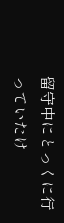留守中にとっくに行っていたけ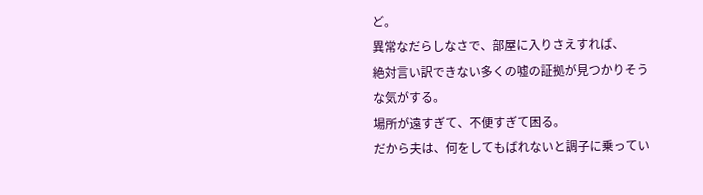ど。
異常なだらしなさで、部屋に入りさえすれば、
絶対言い訳できない多くの嘘の証拠が見つかりそうな気がする。
場所が遠すぎて、不便すぎて困る。
だから夫は、何をしてもばれないと調子に乗ってい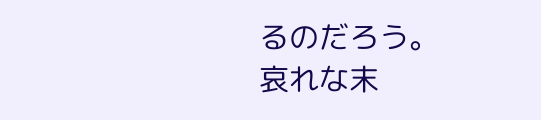るのだろう。
哀れな末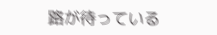路が待っている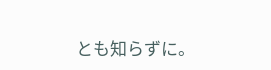とも知らずに。